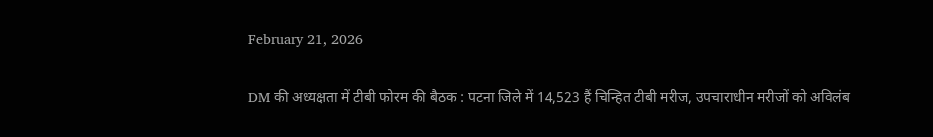February 21, 2026

DM की अध्यक्षता में टीबी फोरम की बैठक : पटना जिले में 14,523 हैं चिन्हित टीबी मरीज, उपचाराधीन मरीजों को अविलंब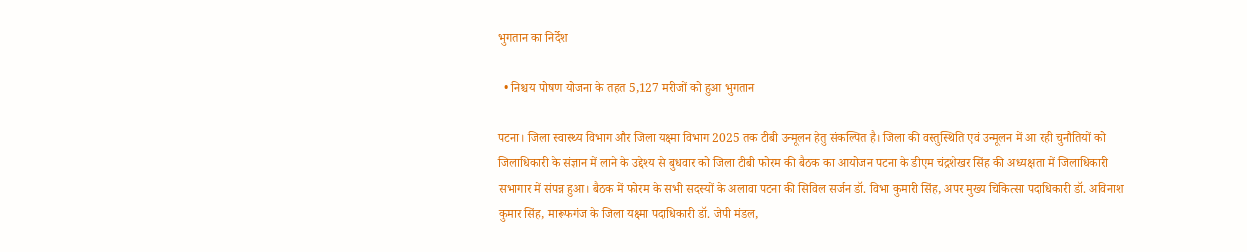भुगतान का निर्देश

  • निश्चय पोषण योजना के तहत 5,127 मरीजों को हुआ भुगतान

पटना। जिला स्वास्थ्य विभाग और जिला यक्ष्मा विभाग 2025 तक टीबी उन्मूलन हेतु संकल्पित है। जिला की वस्तुस्थिति एवं उन्मूलन में आ रही चुनौतियों को जिलाधिकारी के संज्ञान में लाने के उद्देश्य से बुधवार को जिला टीबी फोरम की बैठक का आयोजन पटना के डीएम चंद्रशेखर सिंह की अध्यक्षता में जिलाधिकारी सभागार में संपन्न हुआ। बैठक में फोरम के सभी सदस्यों के अलावा पटना की सिविल सर्जन डॉ. विभा कुमारी सिंह, अपर मुख्य चिकित्सा पदाधिकारी डॉ. अविनाश कुमार सिंह, मारूफगंज के जिला यक्ष्मा पदाधिकारी डॉ. जेपी मंडल,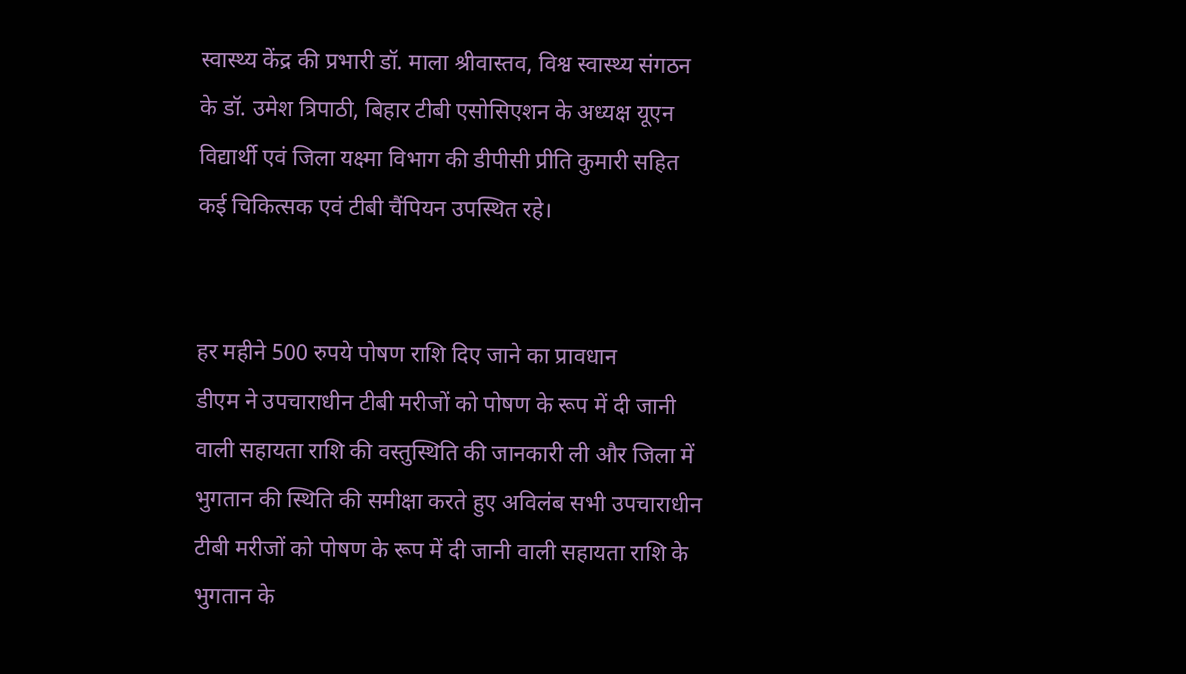स्वास्थ्य केंद्र की प्रभारी डॉ. माला श्रीवास्तव, विश्व स्वास्थ्य संगठन के डॉ. उमेश त्रिपाठी, बिहार टीबी एसोसिएशन के अध्यक्ष यूएन विद्यार्थी एवं जिला यक्ष्मा विभाग की डीपीसी प्रीति कुमारी सहित कई चिकित्सक एवं टीबी चैंपियन उपस्थित रहे।


हर महीने 500 रुपये पोषण राशि दिए जाने का प्रावधान
डीएम ने उपचाराधीन टीबी मरीजों को पोषण के रूप में दी जानी वाली सहायता राशि की वस्तुस्थिति की जानकारी ली और जिला में भुगतान की स्थिति की समीक्षा करते हुए अविलंब सभी उपचाराधीन टीबी मरीजों को पोषण के रूप में दी जानी वाली सहायता राशि के भुगतान के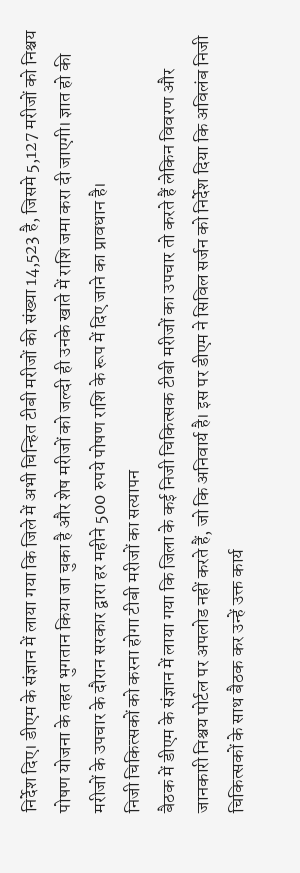निर्देश दिए। डीएम के संज्ञान में लाया गया कि जिले में अभी चिन्हित टीबी मरीजों की संख्या 14,523 है, जिसमे 5,127 मरीजों को निश्चय पोषण योजना के तहत भुगतान किया जा चुका है और शेष मरीजों को जल्दी ही उनके खाते में राशि जमा करा दी जाएगी। ज्ञात हो की मरीजों के उपचार के दौरान सरकार द्वारा हर महीने 500 रुपये पोषण राशि के रूप में दिए जाने का प्रावधान है।
निजी चिकित्सकों को करना होगा टीबी मरीजों का सत्यापन
बैठक में डीएम के संज्ञान में लाया गया कि जिला के कई निजी चिकित्सक टीबी मरीजों का उपचार तो करते हैं लेकिन विवरण और जानकारी निश्चय पोर्टल पर अपलोड नहीं करते हैं, जो कि अनिवार्य है। इस पर डीएम ने सिविल सर्जन को निर्देश दिया कि अविलंब निजी चिकित्सकों के साथ बैठक कर उन्हें उक्त कार्य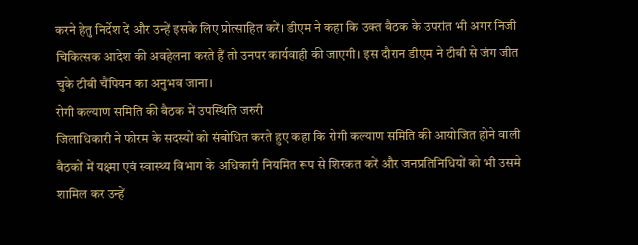करने हेतु निर्देश दें और उन्हें इसके लिए प्रोत्साहित करें। डीएम ने कहा कि उक्त बैठक के उपरांत भी अगर निजी चिकित्सक आदेश की अवहेलना करते हैं तो उनपर कार्यवाही की जाएगी। इस दौरान डीएम ने टीबी से जंग जीत चुके टीबी चैंपियन का अनुभव जाना।
रोगी कल्याण समिति की बैठक में उपस्थिति जरुरी
जिलाधिकारी ने फोरम के सदस्यों को संबोधित करते हुए कहा कि रोगी कल्याण समिति की आयोजित होने वाली बैठकों में यक्ष्मा एवं स्वास्थ्य विभाग के अधिकारी नियमित रूप से शिरकत करें और जनप्रतिनिधियों को भी उसमे शामिल कर उन्हें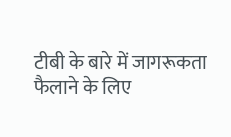टीबी के बारे में जागरूकता फैलाने के लिए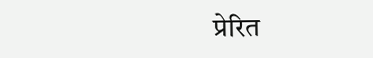प्रेरित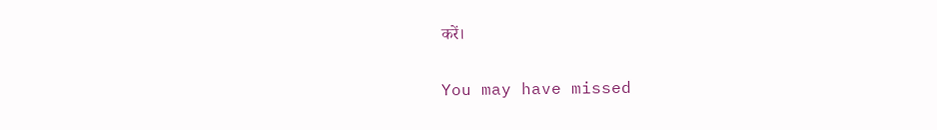करें।

You may have missed